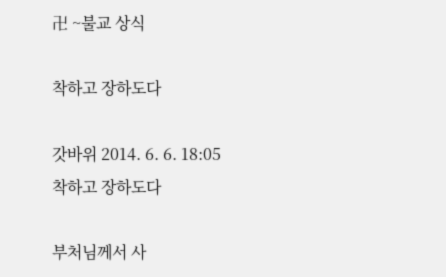卍 ~불교 상식

착하고 장하도다

갓바위 2014. 6. 6. 18:05
착하고 장하도다

부처님께서 사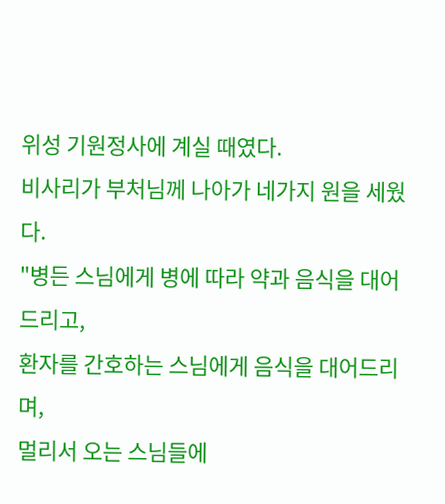위성 기원정사에 계실 때였다.
비사리가 부처님께 나아가 네가지 원을 세웠다.
"병든 스님에게 병에 따라 약과 음식을 대어드리고,
환자를 간호하는 스님에게 음식을 대어드리며,
멀리서 오는 스님들에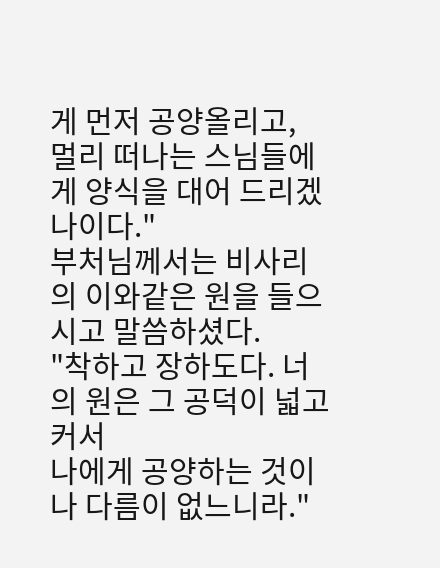게 먼저 공양올리고,
멀리 떠나는 스님들에게 양식을 대어 드리겠나이다."
부처님께서는 비사리의 이와같은 원을 들으시고 말씀하셨다.
"착하고 장하도다. 너의 원은 그 공덕이 넓고 커서
나에게 공양하는 것이나 다름이 없느니라."